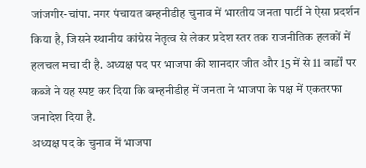जांजगीर-चांपा. नगर पंचायत बम्हनीडीह चुनाव में भारतीय जनता पार्टी ने ऐसा प्रदर्शन किया है, जिसने स्थानीय कांग्रेस नेतृत्व से लेकर प्रदेश स्तर तक राजनीतिक हलकों में हलचल मचा दी है. अध्यक्ष पद पर भाजपा की शानदार जीत और 15 में से 11 वार्डों पर कब्जे ने यह स्पष्ट कर दिया कि बम्हनीडीह में जनता ने भाजपा के पक्ष में एकतरफा जनादेश दिया है.
अध्यक्ष पद के चुनाव में भाजपा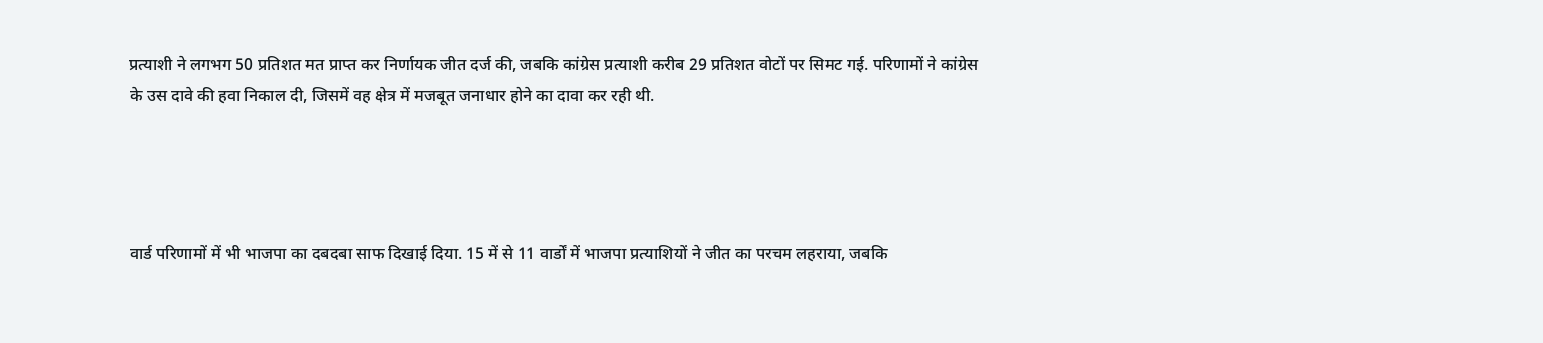प्रत्याशी ने लगभग 50 प्रतिशत मत प्राप्त कर निर्णायक जीत दर्ज की, जबकि कांग्रेस प्रत्याशी करीब 29 प्रतिशत वोटों पर सिमट गई. परिणामों ने कांग्रेस के उस दावे की हवा निकाल दी, जिसमें वह क्षेत्र में मजबूत जनाधार होने का दावा कर रही थी.




वार्ड परिणामों में भी भाजपा का दबदबा साफ दिखाई दिया. 15 में से 11 वार्डों में भाजपा प्रत्याशियों ने जीत का परचम लहराया, जबकि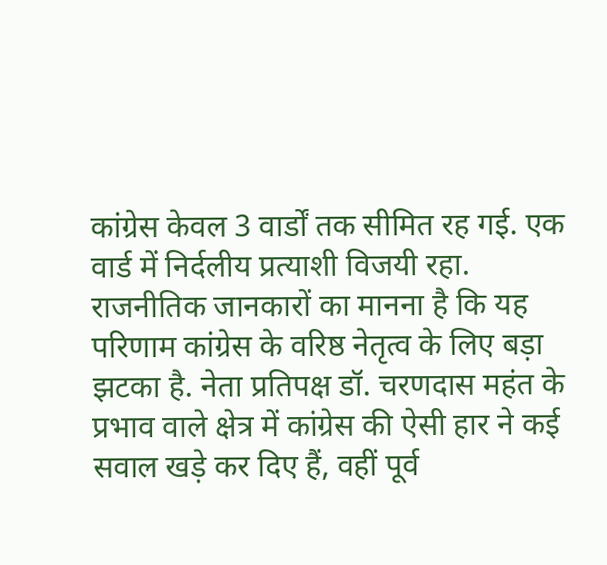कांग्रेस केवल 3 वार्डों तक सीमित रह गई. एक वार्ड में निर्दलीय प्रत्याशी विजयी रहा.
राजनीतिक जानकारों का मानना है कि यह परिणाम कांग्रेस के वरिष्ठ नेतृत्व के लिए बड़ा झटका है. नेता प्रतिपक्ष डॉ. चरणदास महंत के प्रभाव वाले क्षेत्र में कांग्रेस की ऐसी हार ने कई सवाल खड़े कर दिए हैं, वहीं पूर्व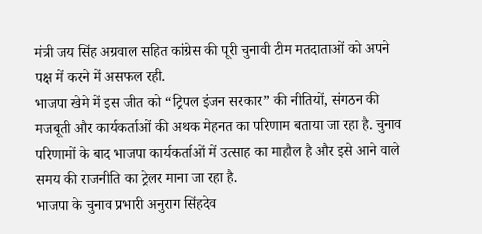मंत्री जय सिंह अग्रवाल सहित कांग्रेस की पूरी चुनावी टीम मतदाताओं को अपने पक्ष में करने में असफल रही.
भाजपा खेमे में इस जीत को “ट्रिपल इंजन सरकार” की नीतियों, संगठन की मजबूती और कार्यकर्ताओं की अथक मेहनत का परिणाम बताया जा रहा है. चुनाव परिणामों के बाद भाजपा कार्यकर्ताओं में उत्साह का माहौल है और इसे आने वाले समय की राजनीति का ट्रेलर माना जा रहा है.
भाजपा के चुनाव प्रभारी अनुराग सिंहदेव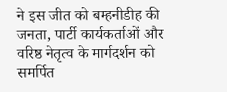ने इस जीत को बम्हनीडीह की जनता, पार्टी कार्यकर्ताओं और वरिष्ठ नेतृत्व के मार्गदर्शन को समर्पित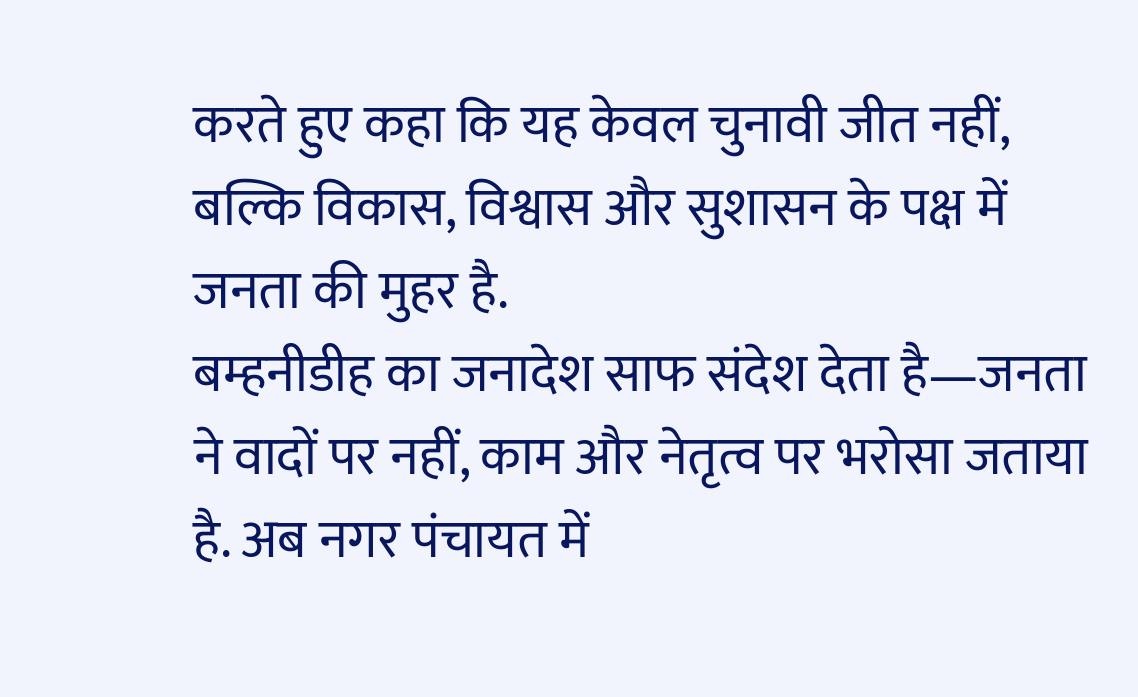करते हुए कहा कि यह केवल चुनावी जीत नहीं, बल्कि विकास, विश्वास और सुशासन के पक्ष में जनता की मुहर है.
बम्हनीडीह का जनादेश साफ संदेश देता है—जनता ने वादों पर नहीं, काम और नेतृत्व पर भरोसा जताया है. अब नगर पंचायत में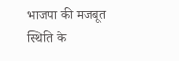भाजपा की मजबूत स्थिति के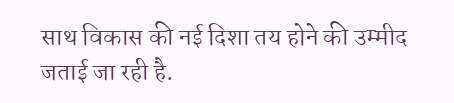साथ विकास की नई दिशा तय होने की उम्मीद जताई जा रही है.